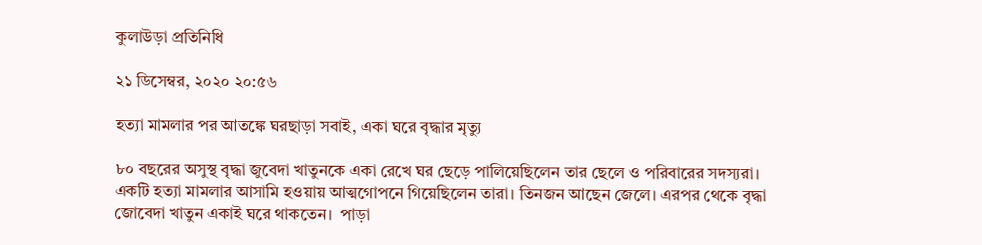কুলাউড়া প্রতিনিধি

২১ ডিসেম্বর, ২০২০ ২০:৫৬

হত্যা মামলার পর আতঙ্কে ঘরছাড়া সবাই, একা ঘরে বৃদ্ধার মৃত্যু

৮০ বছরের অসুস্থ বৃদ্ধা জুবেদা খাতুনকে একা রেখে ঘর ছেড়ে পালিয়েছিলেন তার ছেলে ও পরিবারের সদস্যরা। একটি হত্যা মামলার আসামি হওয়ায় আত্মগোপনে গিয়েছিলেন তারা। তিনজন আছেন জেলে। এরপর থেকে বৃদ্ধা জোবেদা খাতুন একাই ঘরে থাকতেন।  পাড়া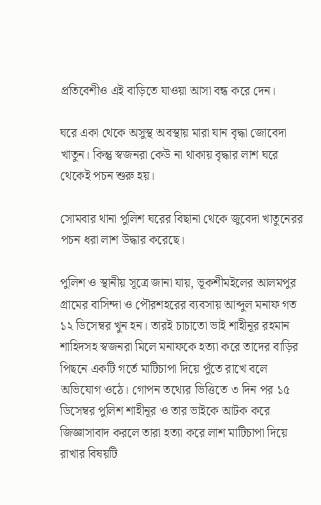প্রতিবেশীও এই বাড়িতে যাওয়া আসা বন্ধ করে দেন।

ঘরে একা থেকে অসুস্থ অবস্থায় মারা যান বৃদ্ধা জোবেদা খাতুন। কিন্তু স্বজনরা কেউ না থাকায় বৃদ্ধার লাশ ঘরে থেকেই পচন শুরু হয়।

সোমবার থানা পুলিশ ঘরের বিছানা থেকে জুবেদা খাতুনেরর পচন ধরা লাশ উদ্ধার করেছে।

পুলিশ ও স্থানীয় সূত্রে জানা যায়, ভূকশীমইলের আলমপুর গ্রামের বাসিন্দা ও পৌরশহরের ব্যবসায় আব্দুল মনাফ গত ১২ ডিসেম্বর খুন হন। তারই চাচাতো ভাই শাহীনূর রহমান শাহিদসহ স্বজনরা মিলে মনাফকে হত্যা করে তাদের বাড়ির পিছনে একটি গর্তে মাটিচাপা দিয়ে পুঁতে রাখে বলে অভিযোগ ওঠে। গোপন তথ্যের ভিত্তিতে ৩ দিন পর ১৫ ডিসেম্বর পুলিশ শাহীনূর ও তার ভাইকে আটক করে জিজ্ঞাসাবাদ করলে তারা হত্যা করে লাশ মাটিচাপা দিয়ে রাখার বিষয়টি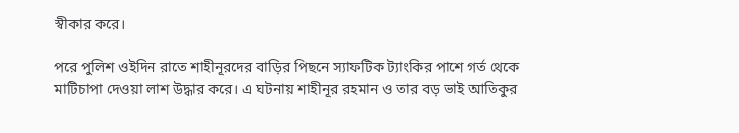স্বীকার করে।

পরে পুলিশ ওইদিন রাতে শাহীনূরদের বাড়ির পিছনে স্যাফটিক ট্যাংকির পাশে গর্ত থেকে মাটিচাপা দেওয়া লাশ উদ্ধার করে। এ ঘটনায় শাহীনূর রহমান ও তার বড় ভাই আতিকুর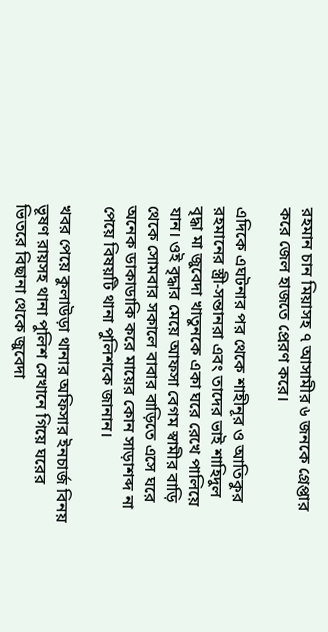রহমান চান মিয়াসহ ৭ আসামীর ৬ জনকে গ্রেপ্তার করে জেল হাজতে প্রেরণ করে।

এদিকে এঘটনার পর থেকে শাহীনূর ও আতিকুর রহমানের স্ত্রী-সন্তানরা এবং তাদের ভাই শাহিদুল বৃদ্ধা মা জুবেদা খাতুনকে একা ঘরে রেখে পালিয়ে যান। ওই বৃদ্ধার মেয়ে আফসা বেগম স্বামীর বাড়ি থেকে সোমবার সকালে বাবার বাড়িতে এসে ঘরে অনেক ডাকাডাকি করে মায়ের কোন সাড়াশব্দ না পেয়ে বিষয়টি থানা পুলিশকে জানান।

খবর পেয়ে কুলাউড়া থানার অফিসার ইনচার্জ বিনয় ভূষণ রায়সহ থানা পুলিশ সেখানে গিয়ে ঘরের ভিতরে বিছানা থেকে জুবেদা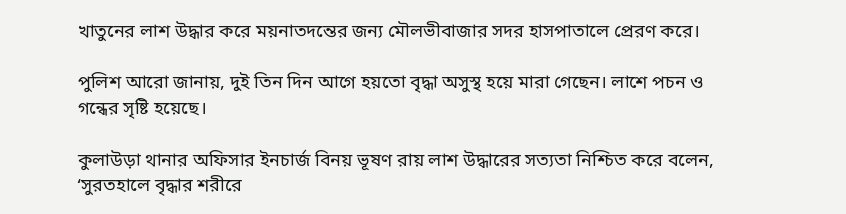খাতুনের লাশ উদ্ধার করে ময়নাতদন্তের জন্য মৌলভীবাজার সদর হাসপাতালে প্রেরণ করে।

পুলিশ আরো জানায়, দুই তিন দিন আগে হয়তো বৃদ্ধা অসুস্থ হয়ে মারা গেছেন। লাশে পচন ও গন্ধের সৃষ্টি হয়েছে।

কুলাউড়া থানার অফিসার ইনচার্জ বিনয় ভূষণ রায় লাশ উদ্ধারের সত্যতা নিশ্চিত করে বলেন, ‘সুরতহালে বৃদ্ধার শরীরে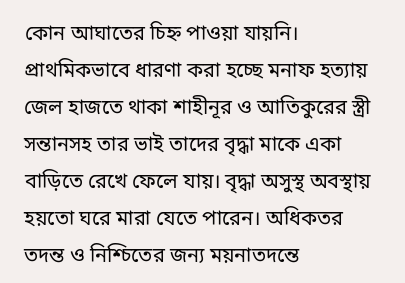কোন আঘাতের চিহ্ন পাওয়া যায়নি। প্রাথমিকভাবে ধারণা করা হচ্ছে মনাফ হত্যায় জেল হাজতে থাকা শাহীনূর ও আতিকুরের স্ত্রী সন্তানসহ তার ভাই তাদের বৃদ্ধা মাকে একা বাড়িতে রেখে ফেলে যায়। বৃদ্ধা অসুস্থ অবস্থায় হয়তো ঘরে মারা যেতে পারেন। অধিকতর তদন্ত ও নিশ্চিতের জন্য ময়নাতদন্তে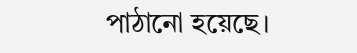পাঠানো হয়েছে।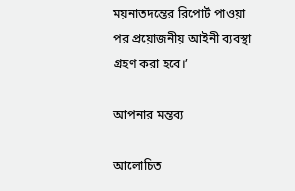ময়নাতদন্তের রিপোর্ট পাওয়া পর প্রয়োজনীয় আইনী ব্যবস্থা গ্রহণ করা হবে।’

আপনার মন্তব্য

আলোচিত